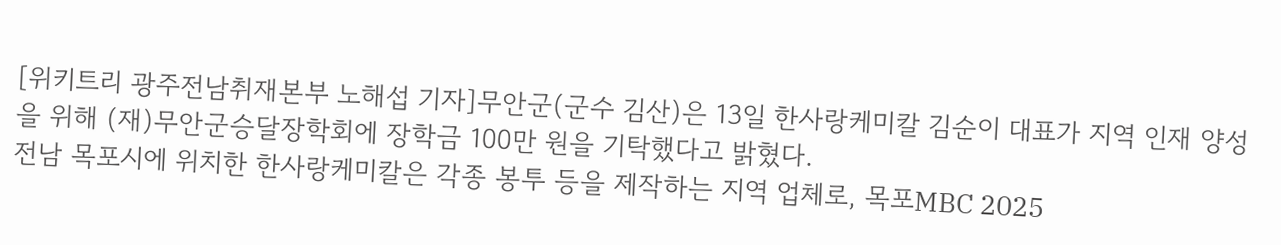[위키트리 광주전남취재본부 노해섭 기자]무안군(군수 김산)은 13일 한사랑케미칼 김순이 대표가 지역 인재 양성을 위해 (재)무안군승달장학회에 장학금 100만 원을 기탁했다고 밝혔다.
전남 목포시에 위치한 한사랑케미칼은 각종 봉투 등을 제작하는 지역 업체로, 목포MBC 2025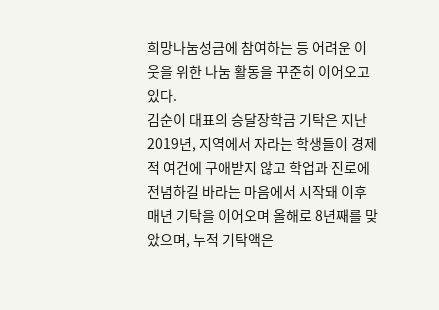희망나눔성금에 참여하는 등 어려운 이웃을 위한 나눔 활동을 꾸준히 이어오고 있다.
김순이 대표의 승달장학금 기탁은 지난 2019년, 지역에서 자라는 학생들이 경제적 여건에 구애받지 않고 학업과 진로에 전념하길 바라는 마음에서 시작돼 이후 매년 기탁을 이어오며 올해로 8년째를 맞았으며, 누적 기탁액은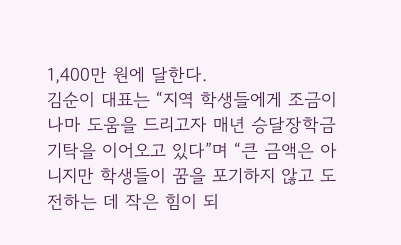1,400만 원에 달한다.
김순이 대표는 “지역 학생들에게 조금이나마 도움을 드리고자 매년 승달장학금 기탁을 이어오고 있다”며 “큰 금액은 아니지만 학생들이 꿈을 포기하지 않고 도전하는 데 작은 힘이 되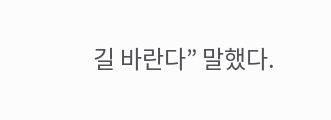길 바란다” 말했다.